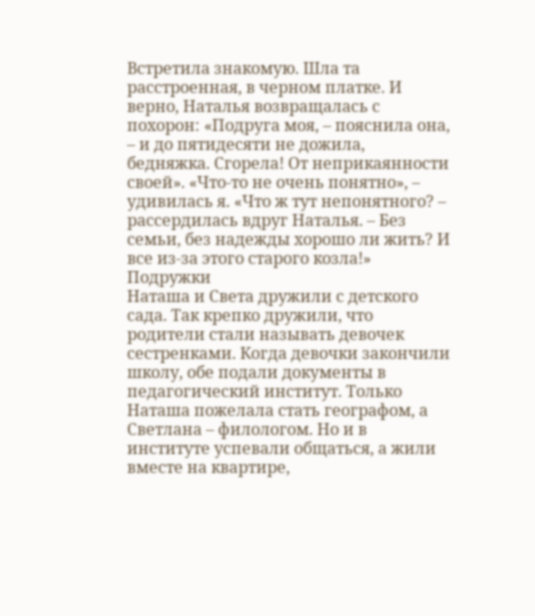Встретила знакомую. Шла та расстроенная, в черном платке. И верно, Наталья возвращалась с похорон: «Подруга моя, – пояснила она, – и до пятидесяти не дожила, бедняжка. Сгорела! От неприкаянности своей». «Что-то не очень понятно», – удивилась я. «Что ж тут непонятного? – рассердилась вдруг Наталья. – Без семьи, без надежды хорошо ли жить? И все из-за этого старого козла!»
Подружки
Наташа и Света дружили с детского сада. Так крепко дружили, что родители стали называть девочек сестренками. Когда девочки закончили школу, обе подали документы в педагогический институт. Только Наташа пожелала стать географом, а Светлана – филологом. Но и в институте успевали общаться, а жили вместе на квартире,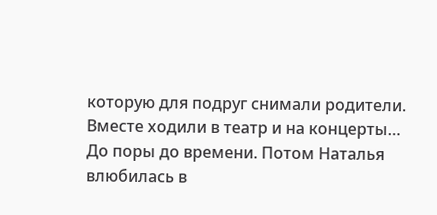которую для подруг снимали родители. Вместе ходили в театр и на концерты…
До поры до времени. Потом Наталья влюбилась в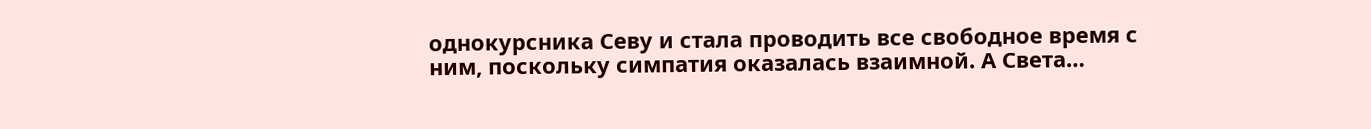однокурсника Севу и стала проводить все свободное время с ним, поскольку симпатия оказалась взаимной. А Света…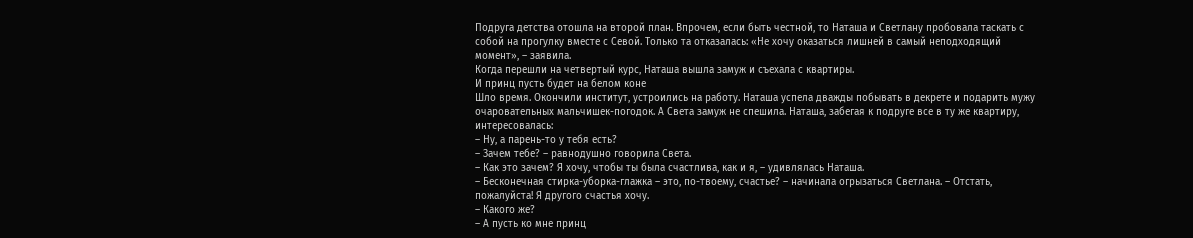Подруга детства отошла на второй план. Впрочем, если быть честной, то Наташа и Светлану пробовала таскать с собой на прогулку вместе с Севой. Только та отказалась: «Не хочу оказаться лишней в самый неподходящий момент», – заявила.
Когда перешли на четвертый курс, Наташа вышла замуж и съехала с квартиры.
И принц пусть будет на белом коне
Шло время. Окончили институт, устроились на работу. Наташа успела дважды побывать в декрете и подарить мужу очаровательных мальчишек-погодок. А Света замуж не спешила. Наташа, забегая к подруге все в ту же квартиру, интересовалась:
– Ну, а парень-то у тебя есть?
– Зачем тебе? – равнодушно говорила Света.
– Как это зачем? Я хочу, чтобы ты была счастлива, как и я, – удивлялась Наташа.
– Бесконечная стирка-уборка-глажка – это, по-твоему, счастье? – начинала огрызаться Светлана. – Отстать, пожалуйста! Я другого счастья хочу.
– Какого же?
– А пусть ко мне принц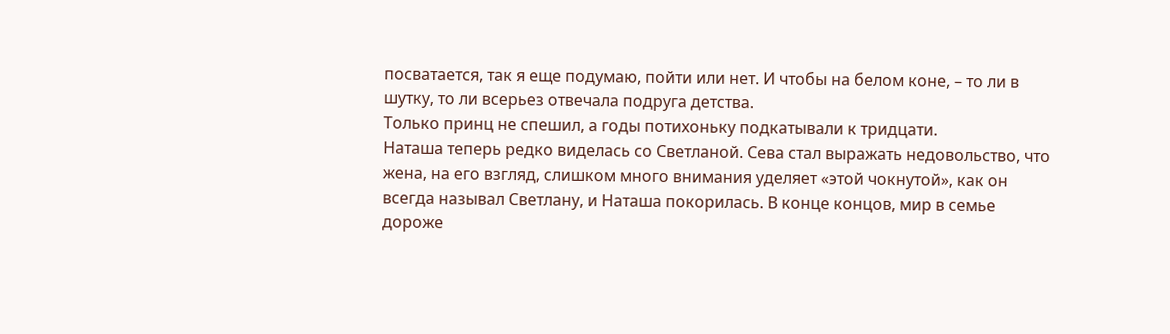посватается, так я еще подумаю, пойти или нет. И чтобы на белом коне, – то ли в шутку, то ли всерьез отвечала подруга детства.
Только принц не спешил, а годы потихоньку подкатывали к тридцати.
Наташа теперь редко виделась со Светланой. Сева стал выражать недовольство, что жена, на его взгляд, слишком много внимания уделяет «этой чокнутой», как он всегда называл Светлану, и Наташа покорилась. В конце концов, мир в семье дороже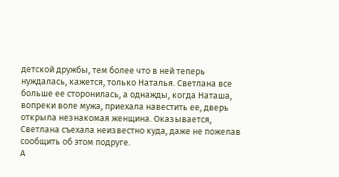детской дружбы, тем более что в ней теперь нуждалась, кажется, только Наталья. Светлана все больше ее сторонилась, а однажды, когда Наташа, вопреки воле мужа, приехала навестить ее, дверь открыла незнакомая женщина. Оказывается, Светлана съехала неизвестно куда, даже не пожелав сообщить об этом подруге.
А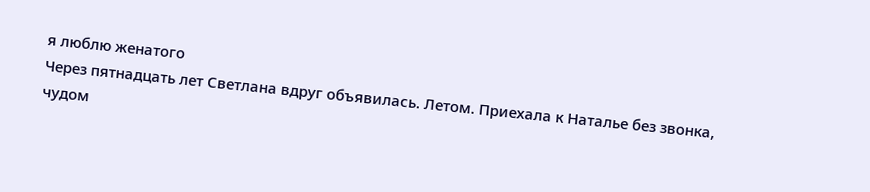я люблю женатого
Через пятнадцать лет Светлана вдруг объявилась. Летом. Приехала к Наталье без звонка, чудом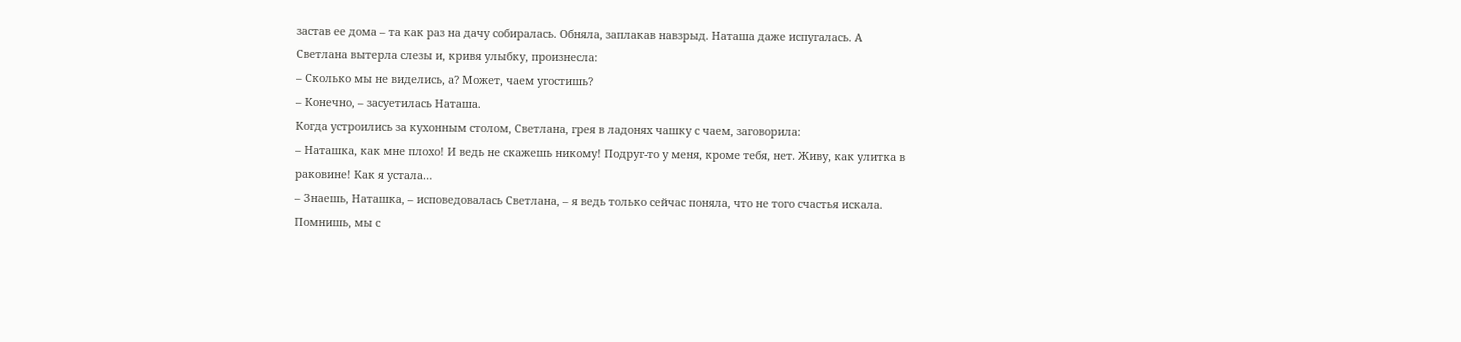застав ее дома – та как раз на дачу собиралась. Обняла, заплакав навзрыд. Наташа даже испугалась. А Светлана вытерла слезы и, кривя улыбку, произнесла:
– Сколько мы не виделись, а? Может, чаем угостишь?
– Конечно, – засуетилась Наташа.
Когда устроились за кухонным столом, Светлана, грея в ладонях чашку с чаем, заговорила:
– Наташка, как мне плохо! И ведь не скажешь никому! Подруг-то у меня, кроме тебя, нет. Живу, как улитка в раковине! Как я устала…
– Знаешь, Наташка, – исповедовалась Светлана, – я ведь только сейчас поняла, что не того счастья искала. Помнишь, мы с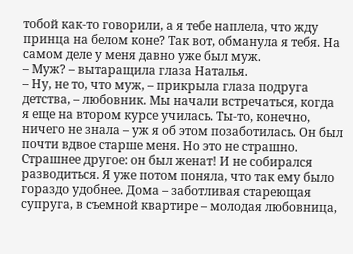тобой как-то говорили, а я тебе наплела, что жду принца на белом коне? Так вот, обманула я тебя. На самом деле у меня давно уже был муж.
– Муж? – вытаращила глаза Наталья.
– Ну, не то, что муж, – прикрыла глаза подруга детства, – любовник. Мы начали встречаться, когда я еще на втором курсе училась. Ты-то, конечно, ничего не знала – уж я об этом позаботилась. Он был почти вдвое старше меня. Но это не страшно. Страшнее другое: он был женат! И не собирался разводиться. Я уже потом поняла, что так ему было гораздо удобнее. Дома – заботливая стареющая супруга, в съемной квартире – молодая любовница,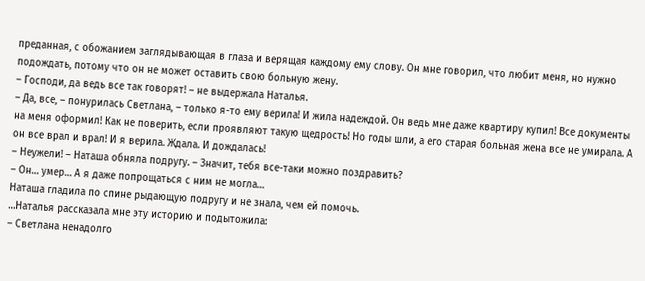преданная, с обожанием заглядывающая в глаза и верящая каждому ему слову. Он мне говорил, что любит меня, но нужно подождать, потому что он не может оставить свою больную жену.
– Господи, да ведь все так говорят! – не выдержала Наталья.
– Да, все, – понурилась Светлана, – только я-то ему верила! И жила надеждой. Он ведь мне даже квартиру купил! Все документы на меня оформил! Как не поверить, если проявляют такую щедрость! Но годы шли, а его старая больная жена все не умирала. А он все врал и врал! И я верила. Ждала. И дождалась!
– Неужели! – Наташа обняла подругу. – Значит, тебя все-таки можно поздравить?
– Он… умер… А я даже попрощаться с ним не могла…
Наташа гладила по спине рыдающую подругу и не знала, чем ей помочь.
…Наталья рассказала мне эту историю и подытожила:
– Светлана ненадолго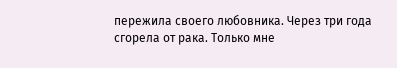пережила своего любовника. Через три года сгорела от рака. Только мне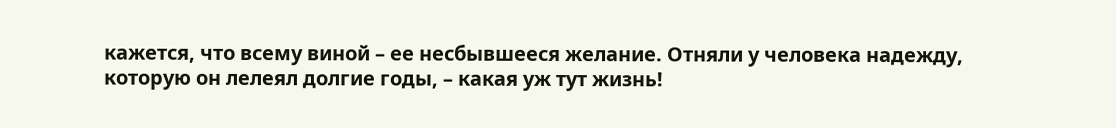кажется, что всему виной – ее несбывшееся желание. Отняли у человека надежду, которую он лелеял долгие годы, – какая уж тут жизнь!